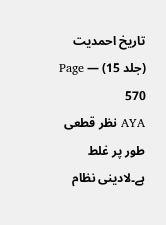تاریخ احمدیت (جلد 15) — Page 570
AYA نظر قطعی طور پر غلط ہے۔لادینی نظام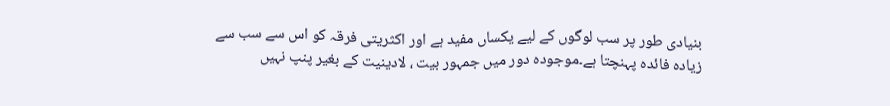بنیادی طور پر سب لوگوں کے لیے یکساں مفید ہے اور اکثریتی فرقہ کو اس سے سب سے زیادہ فائدہ پہنچتا ہے۔موجودہ دور میں جمہور بیت ، لادینیت کے بغیر پنپ نہیں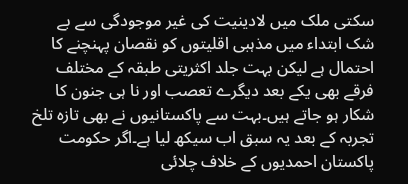سکتی ملک میں لادینیت کی غیر موجودگی سے بے شک ابتداء میں مذہبی اقلیتوں کو نقصان پہنچنے کا احتمال ہے لیکن بہت جلد اکثریتی طبقہ کے مختلف فرقے بھی یکے بعد دیگرے تعصب اور نا ہی جنون کا شکار ہو جاتے ہیں۔بہت سے پاکستانیوں نے بھی تازہ تلخ تجربہ کے بعد یہ سبق اب سیکھ لیا ہے۔اگر حکومت پاکستان احمدیوں کے خلاف چلائی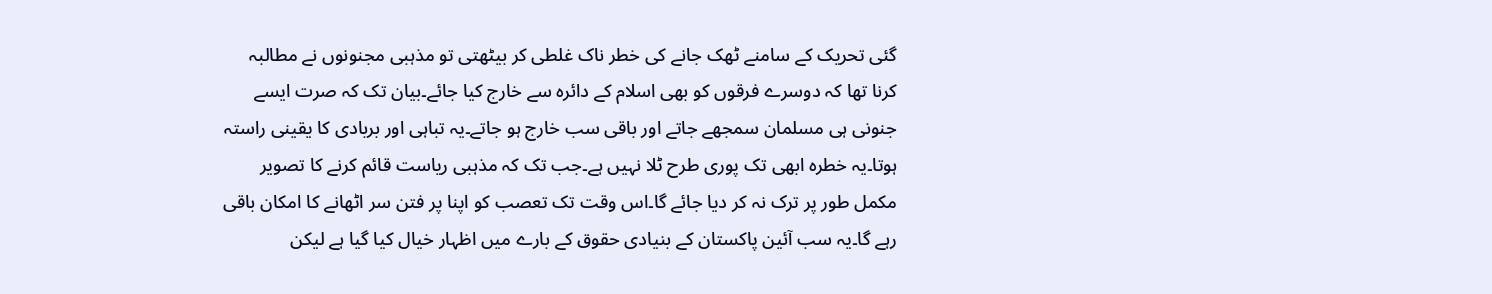گئی تحریک کے سامنے ٹھک جانے کی خطر ناک غلطی کر بیٹھتی تو مذہبی مجنونوں نے مطالبہ کرنا تھا کہ دوسرے فرقوں کو بھی اسلام کے دائرہ سے خارج کیا جائے۔بیان تک کہ صرت ایسے جنونی ہی مسلمان سمجھے جاتے اور باقی سب خارج ہو جاتے۔یہ تباہی اور بربادی کا یقینی راستہ ہوتا۔یہ خطرہ ابھی تک پوری طرح ٹلا نہیں ہے۔جب تک کہ مذہبی ریاست قائم کرنے کا تصویر مکمل طور پر ترک نہ کر دیا جائے گا۔اس وقت تک تعصب کو اپنا پر فتن سر اٹھانے کا امکان باقی رہے گا۔یہ سب آئین پاکستان کے بنیادی حقوق کے بارے میں اظہار خیال کیا گیا ہے لیکن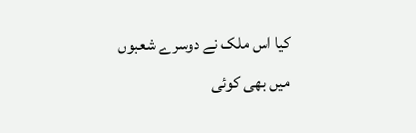کیا اس ملک نے دوسرے شعبوں میں بھی کوئی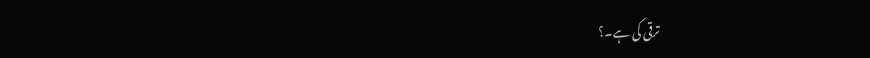ترقی کی ہے۔؟